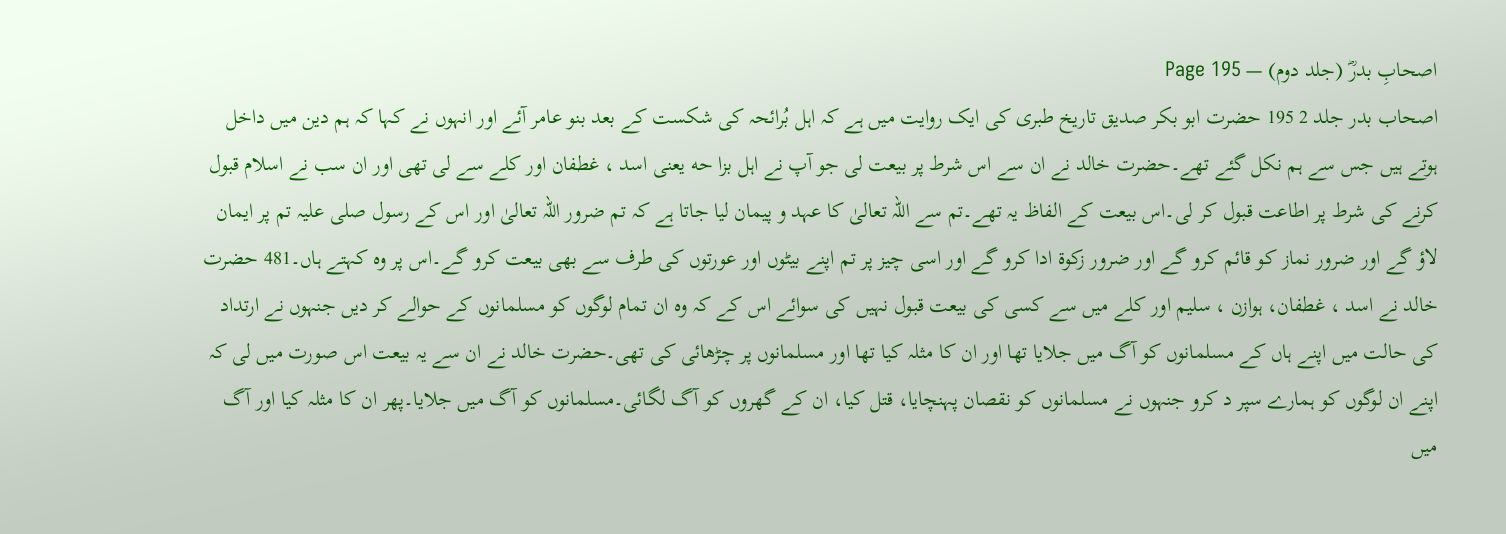اصحابِ بدرؓ (جلد دوم) — Page 195
اصحاب بدر جلد 2 195 حضرت ابو بکر صدیق تاریخ طبری کی ایک روایت میں ہے کہ اہل بُرائحہ کی شکست کے بعد بنو عامر آئے اور انہوں نے کہا کہ ہم دین میں داخل ہوتے ہیں جس سے ہم نکل گئے تھے۔حضرت خالد نے ان سے اس شرط پر بیعت لی جو آپ نے اہل بزا حه یعنی اسد ، غطفان اور کلے سے لی تھی اور ان سب نے اسلام قبول کرنے کی شرط پر اطاعت قبول کر لی۔اس بیعت کے الفاظ یہ تھے۔تم سے اللہ تعالیٰ کا عہد و پیمان لیا جاتا ہے کہ تم ضرور اللہ تعالیٰ اور اس کے رسول صلی علیہ تم پر ایمان لاؤ گے اور ضرور نماز کو قائم کرو گے اور ضرور زکوۃ ادا کرو گے اور اسی چیز پر تم اپنے بیٹوں اور عورتوں کی طرف سے بھی بیعت کرو گے۔اس پر وہ کہتے ہاں۔481 حضرت خالد نے اسد ، غطفان، ہوازن ، سلیم اور کلے میں سے کسی کی بیعت قبول نہیں کی سوائے اس کے کہ وہ ان تمام لوگوں کو مسلمانوں کے حوالے کر دیں جنہوں نے ارتداد کی حالت میں اپنے ہاں کے مسلمانوں کو آگ میں جلایا تھا اور ان کا مثلہ کیا تھا اور مسلمانوں پر چڑھائی کی تھی۔حضرت خالد نے ان سے یہ بیعت اس صورت میں لی کہ اپنے ان لوگوں کو ہمارے سپر د کرو جنہوں نے مسلمانوں کو نقصان پہنچایا، قتل کیا، ان کے گھروں کو آگ لگائی۔مسلمانوں کو آگ میں جلایا۔پھر ان کا مثلہ کیا اور آگ میں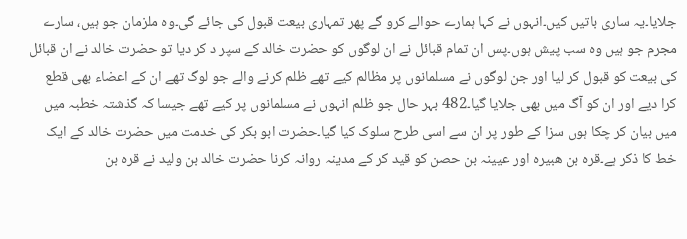جلایا۔یہ ساری باتیں کیں۔انہوں نے کہا ہمارے حوالے کرو گے پھر تمہاری بیعت قبول کی جائے گی۔وہ ملزمان جو ہیں، سارے مجرم جو ہیں وہ سب پیش ہوں۔پس ان تمام قبائل نے ان لوگوں کو حضرت خالد کے سپر د کر دیا تو حضرت خالد نے ان قبائل کی بیعت کو قبول کر لیا اور جن لوگوں نے مسلمانوں پر مظالم کیے تھے ظلم کرنے والے جو لوگ تھے ان کے اعضاء بھی قطع کرا دیے اور ان کو آگ میں بھی جلایا گیا۔482 بہر حال جو ظلم انہوں نے مسلمانوں پر کیے تھے جیسا کہ گذشتہ خطبہ میں میں بیان کر چکا ہوں سزا کے طور پر ان سے اسی طرح سلوک کیا گیا۔حضرت ابو بکر کی خدمت میں حضرت خالد کے ایک خط کا ذکر ہے۔قره بن هبيره اور عیینہ بن حصن کو قید کر کے مدینہ روانہ کرنا حضرت خالد بن ولید نے قرہ بن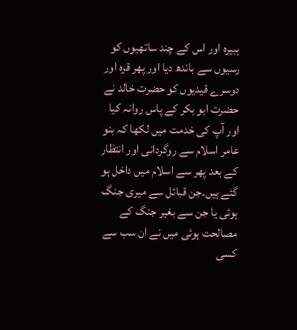ہبیرہ اور اس کے چند ساتھیوں کو رسیوں سے باندھ دیا اور پھر قرہ اور دوسرے قیدیوں کو حضرت خالد نے حضرت ابو بکر کے پاس روانہ کیا اور آپ کی خدمت میں لکھا کہ بنو عامر اسلام سے روگردانی اور انتظار کے بعد پھر سے اسلام میں داخل ہو گئے ہیں۔جن قبائل سے میری جنگ ہوئی یا جن سے بغیر جنگ کے مصالحت ہوئی میں نے ان سب سے کسی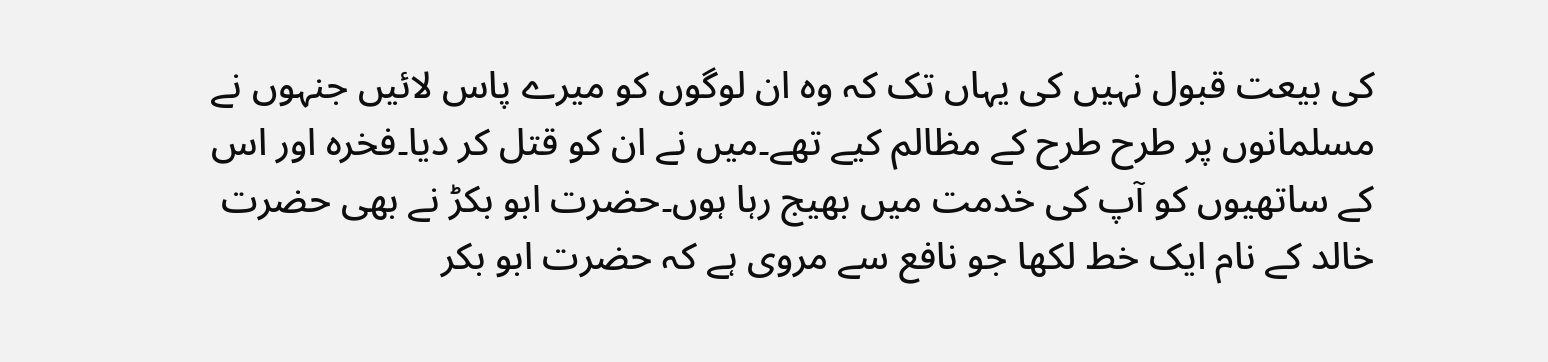کی بیعت قبول نہیں کی یہاں تک کہ وہ ان لوگوں کو میرے پاس لائیں جنہوں نے مسلمانوں پر طرح طرح کے مظالم کیے تھے۔میں نے ان کو قتل کر دیا۔فخرہ اور اس کے ساتھیوں کو آپ کی خدمت میں بھیج رہا ہوں۔حضرت ابو بکڑ نے بھی حضرت خالد کے نام ایک خط لکھا جو نافع سے مروی ہے کہ حضرت ابو بکر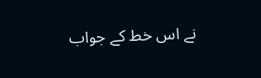نے اس خط کے جواب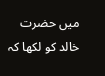میں حضرت خالد کو لکھا کہ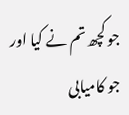جو کچھ تم نے کیا اور جو کامیابی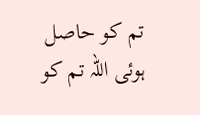تم کو حاصل ہوئی اللہ تم کو